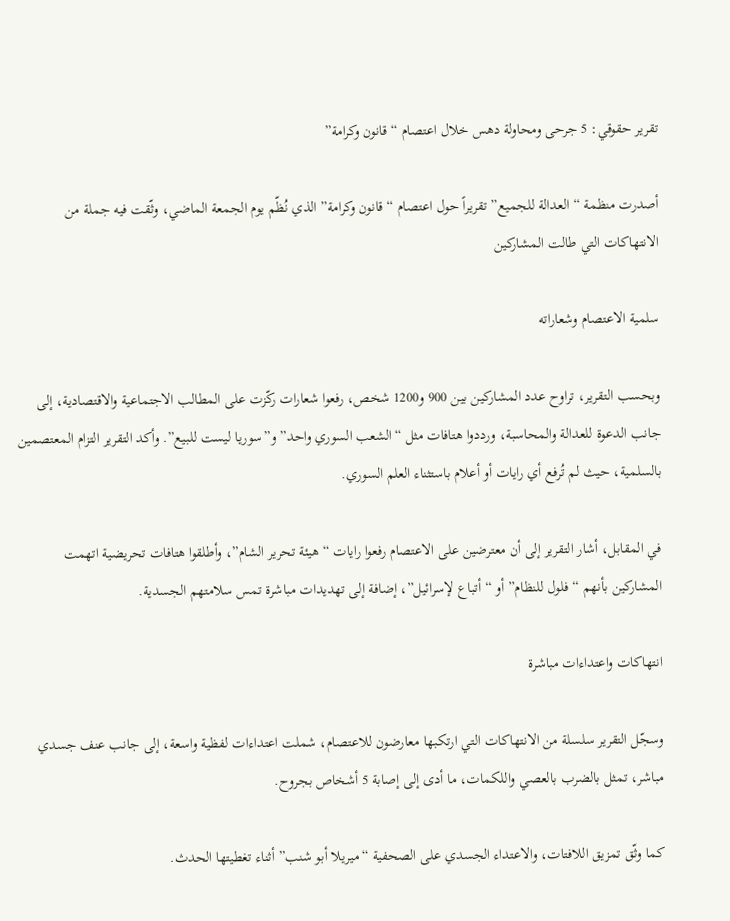تقرير حقوقي: 5 جرحى ومحاولة دهس خلال اعتصام “قانون وكرامة”

أصدرت منظمة “العدالة للجميع” تقريراً حول اعتصام “قانون وكرامة” الذي نُظّم يوم الجمعة الماضي، وثّقت فيه جملة من الانتهاكات التي طالت المشاركين

سلمية الاعتصام وشعاراته

وبحسب التقرير، تراوح عدد المشاركين بين 900 و1200 شخص، رفعوا شعارات ركّزت على المطالب الاجتماعية والاقتصادية، إلى جانب الدعوة للعدالة والمحاسبة، ورددوا هتافات مثل “الشعب السوري واحد” و”سوريا ليست للبيع”. وأكد التقرير التزام المعتصمين بالسلمية، حيث لم تُرفع أي رايات أو أعلام باستثناء العلم السوري.

في المقابل، أشار التقرير إلى أن معترضين على الاعتصام رفعوا رايات “هيئة تحرير الشام”، وأطلقوا هتافات تحريضية اتهمت المشاركين بأنهم “فلول للنظام” أو “أتباع لإسرائيل”، إضافة إلى تهديدات مباشرة تمس سلامتهم الجسدية.

انتهاكات واعتداءات مباشرة

وسجّل التقرير سلسلة من الانتهاكات التي ارتكبها معارضون للاعتصام، شملت اعتداءات لفظية واسعة، إلى جانب عنف جسدي مباشر، تمثل بالضرب بالعصي واللكمات، ما أدى إلى إصابة 5 أشخاص بجروح.

كما وثّق تمزيق اللافتات، والاعتداء الجسدي على الصحفية “ميريلا أبو شنب” أثناء تغطيتها الحدث.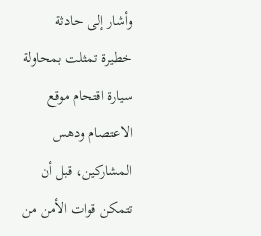وأشار إلى حادثة خطيرة تمثلت بمحاولة سيارة اقتحام موقع الاعتصام ودهس المشاركين، قبل أن تتمكن قوات الأمن من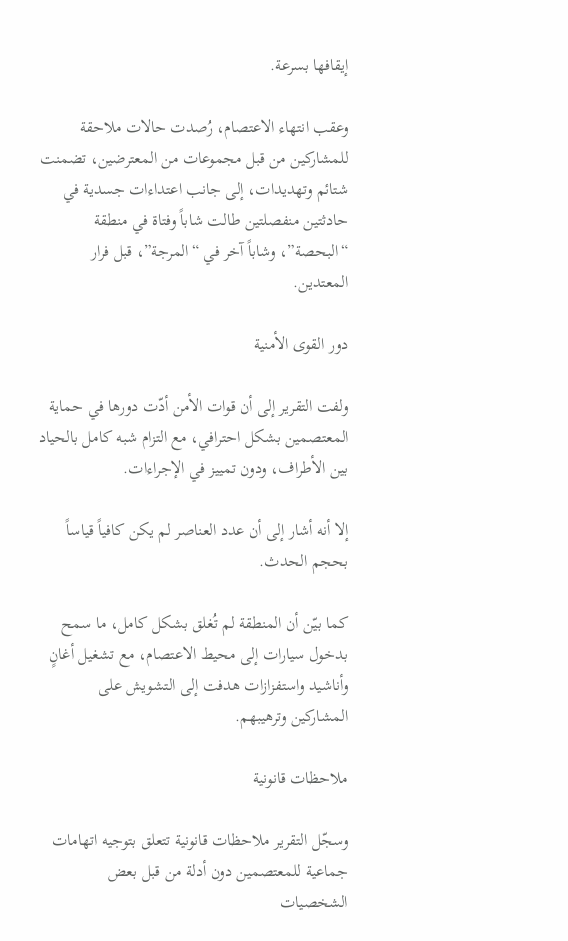إيقافها بسرعة.

وعقب انتهاء الاعتصام، رُصدت حالات ملاحقة للمشاركين من قبل مجموعات من المعترضين، تضمنت شتائم وتهديدات، إلى جانب اعتداءات جسدية في حادثتين منفصلتين طالت شاباً وفتاة في منطقة “البحصة”، وشاباً آخر في “المرجة”، قبل فرار المعتدين.

دور القوى الأمنية

ولفت التقرير إلى أن قوات الأمن أدّت دورها في حماية المعتصمين بشكل احترافي، مع التزام شبه كامل بالحياد بين الأطراف، ودون تمييز في الإجراءات.

إلا أنه أشار إلى أن عدد العناصر لم يكن كافياً قياساً بحجم الحدث.

كما بيّن أن المنطقة لم تُغلق بشكل كامل، ما سمح بدخول سيارات إلى محيط الاعتصام، مع تشغيل أغانٍ وأناشيد واستفزازات هدفت إلى التشويش على المشاركين وترهيبهم.

ملاحظات قانونية

وسجّل التقرير ملاحظات قانونية تتعلق بتوجيه اتهامات جماعية للمعتصمين دون أدلة من قبل بعض الشخصيات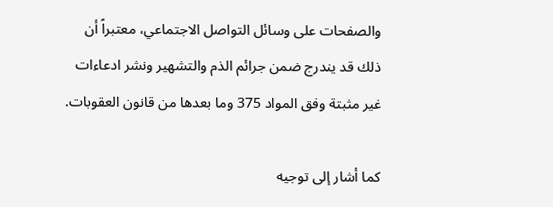والصفحات على وسائل التواصل الاجتماعي، معتبراً أن ذلك قد يندرج ضمن جرائم الذم والتشهير ونشر ادعاءات غير مثبتة وفق المواد 375 وما بعدها من قانون العقوبات.

كما أشار إلى توجيه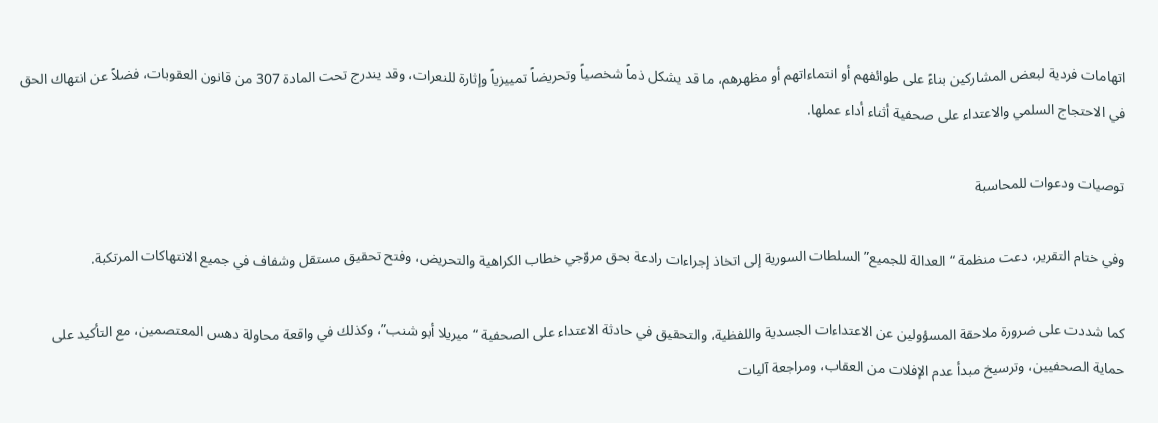اتهامات فردية لبعض المشاركين بناءً على طوائفهم أو انتماءاتهم أو مظهرهم، ما قد يشكل ذماً شخصياً وتحريضاً تمييزياً وإثارة للنعرات، وقد يندرج تحت المادة 307 من قانون العقوبات، فضلاً عن انتهاك الحق في الاحتجاج السلمي والاعتداء على صحفية أثناء أداء عملها.

توصيات ودعوات للمحاسبة

وفي ختام التقرير، دعت منظمة “العدالة للجميع” السلطات السورية إلى اتخاذ إجراءات رادعة بحق مروّجي خطاب الكراهية والتحريض، وفتح تحقيق مستقل وشفاف في جميع الانتهاكات المرتكبة.

كما شددت على ضرورة ملاحقة المسؤولين عن الاعتداءات الجسدية واللفظية، والتحقيق في حادثة الاعتداء على الصحفية “ميريلا أبو شنب”، وكذلك في واقعة محاولة دهس المعتصمين، مع التأكيد على حماية الصحفيين، وترسيخ مبدأ عدم الإفلات من العقاب، ومراجعة آليات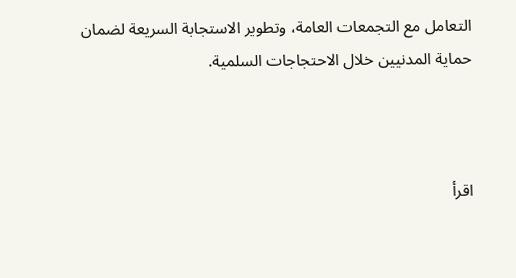التعامل مع التجمعات العامة، وتطوير الاستجابة السريعة لضمان حماية المدنيين خلال الاحتجاجات السلمية.



اقرأ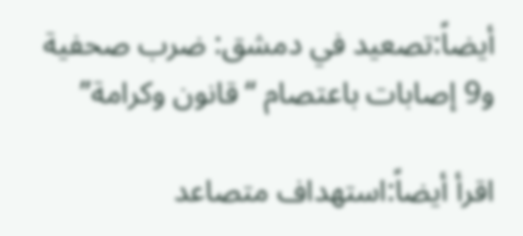أيضاً:تصعيد في دمشق: ضرب صحفية و9 إصابات باعتصام “قانون وكرامة”

اقرأ أيضاً:استهداف متصاعد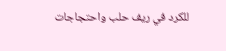للكرد في ريف حلب واحتجاجات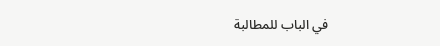في الباب للمطالبة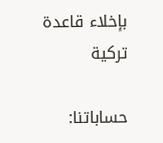بإخلاء قاعدة تركية

حساباتنا: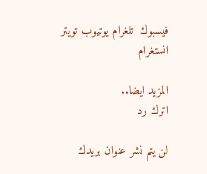فيسبوك  تلغرام يوتيوب تويتر انستغرام

المزيد ايضا..
اترك رد

لن يتم نشر عنوان بريدك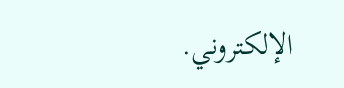الإلكتروني.